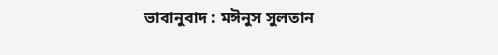ভাবানুবাদ : মঈনুস সুলতান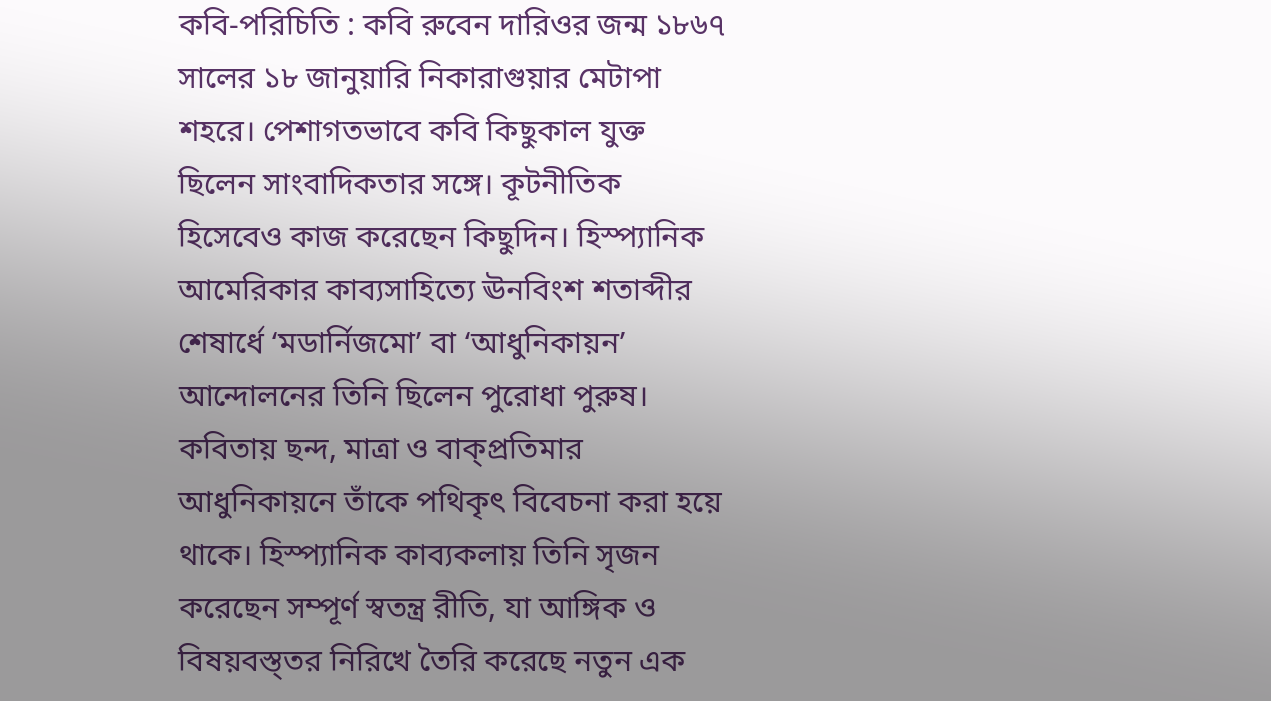কবি-পরিচিতি : কবি রুবেন দারিওর জন্ম ১৮৬৭ সালের ১৮ জানুয়ারি নিকারাগুয়ার মেটাপা শহরে। পেশাগতভাবে কবি কিছুকাল যুক্ত ছিলেন সাংবাদিকতার সঙ্গে। কূটনীতিক হিসেবেও কাজ করেছেন কিছুদিন। হিস্প্যানিক আমেরিকার কাব্যসাহিত্যে ঊনবিংশ শতাব্দীর শেষার্ধে ‘মডার্নিজমো’ বা ‘আধুনিকায়ন’ আন্দোলনের তিনি ছিলেন পুরোধা পুরুষ। কবিতায় ছন্দ, মাত্রা ও বাক্প্রতিমার আধুনিকায়নে তাঁকে পথিকৃৎ বিবেচনা করা হয়ে থাকে। হিস্প্যানিক কাব্যকলায় তিনি সৃজন করেছেন সম্পূর্ণ স্বতন্ত্র রীতি, যা আঙ্গিক ও বিষয়বস্ত্তর নিরিখে তৈরি করেছে নতুন এক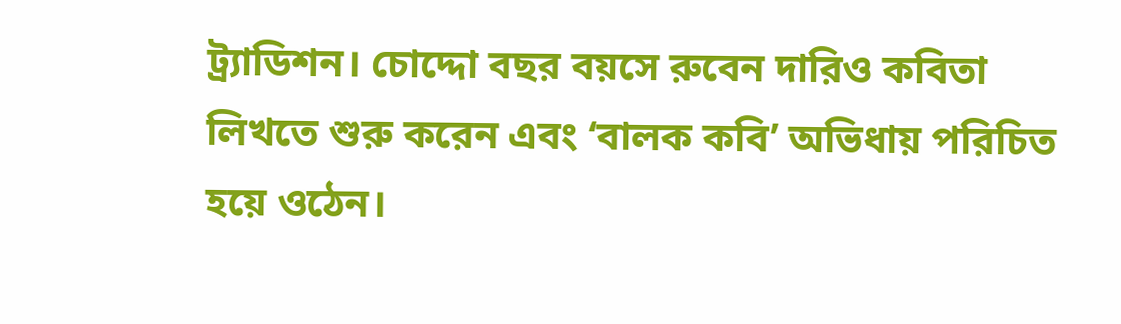ট্র্যাডিশন। চোদ্দো বছর বয়সে রুবেন দারিও কবিতা লিখতে শুরু করেন এবং ‘বালক কবি’ অভিধায় পরিচিত হয়ে ওঠেন।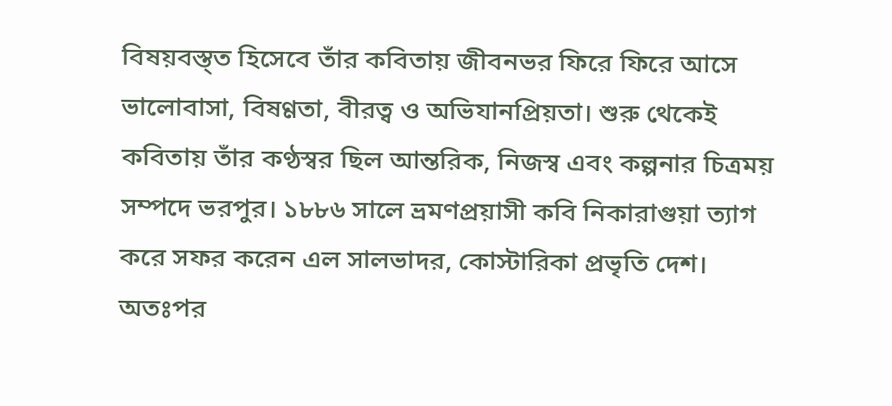বিষয়বস্ত্ত হিসেবে তাঁর কবিতায় জীবনভর ফিরে ফিরে আসে ভালোবাসা, বিষণ্ণতা, বীরত্ব ও অভিযানপ্রিয়তা। শুরু থেকেই কবিতায় তাঁর কণ্ঠস্বর ছিল আন্তরিক, নিজস্ব এবং কল্পনার চিত্রময় সম্পদে ভরপুর। ১৮৮৬ সালে ভ্রমণপ্রয়াসী কবি নিকারাগুয়া ত্যাগ করে সফর করেন এল সালভাদর, কোস্টারিকা প্রভৃতি দেশ। অতঃপর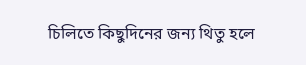চিলিতে কিছুদিনের জন্য থিতু হলে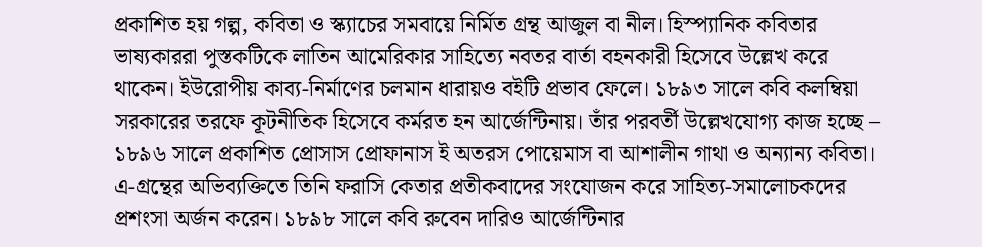প্রকাশিত হয় গল্প, কবিতা ও স্ক্যাচের সমবায়ে নির্মিত গ্রন্থ আজুল বা নীল। হিস্প্যানিক কবিতার ভাষ্যকাররা পুস্তকটিকে লাতিন আমেরিকার সাহিত্যে নবতর বার্তা বহনকারী হিসেবে উল্লেখ করে থাকেন। ইউরোপীয় কাব্য-নির্মাণের চলমান ধারায়ও বইটি প্রভাব ফেলে। ১৮৯৩ সালে কবি কলম্বিয়া সরকারের তরফে কূটনীতিক হিসেবে কর্মরত হন আর্জেন্টিনায়। তাঁর পরবর্তী উল্লেখযোগ্য কাজ হচ্ছে – ১৮৯৬ সালে প্রকাশিত প্রোসাস প্রোফানাস ই অতরস পোয়েমাস বা আশালীন গাথা ও অন্যান্য কবিতা। এ-গ্রন্থের অভিব্যক্তিতে তিনি ফরাসি কেতার প্রতীকবাদের সংযোজন করে সাহিত্য-সমালোচকদের প্রশংসা অর্জন করেন। ১৮৯৮ সালে কবি রুবেন দারিও আর্জেন্টিনার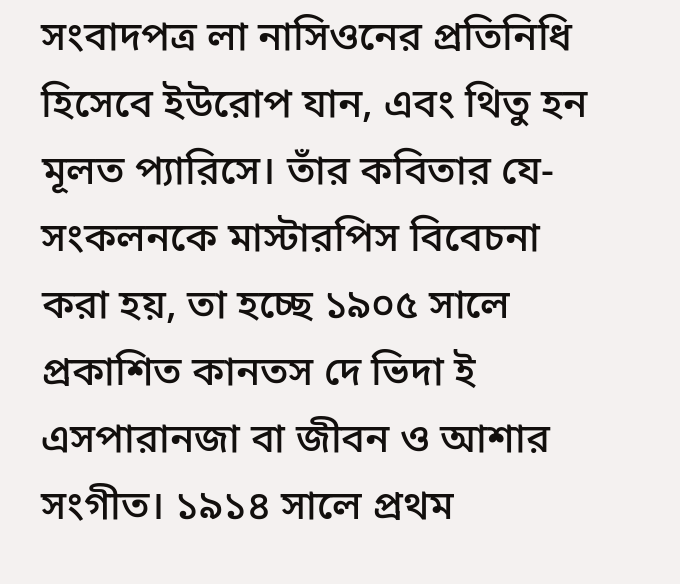সংবাদপত্র লা নাসিওনের প্রতিনিধি হিসেবে ইউরোপ যান, এবং থিতু হন মূলত প্যারিসে। তাঁর কবিতার যে-সংকলনকে মাস্টারপিস বিবেচনা করা হয়, তা হচ্ছে ১৯০৫ সালে প্রকাশিত কানতস দে ভিদা ই এসপারানজা বা জীবন ও আশার সংগীত। ১৯১৪ সালে প্রথম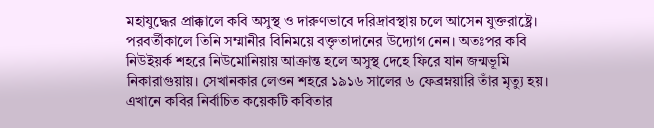মহাযুদ্ধের প্রাক্কালে কবি অসুস্থ ও দারুণভাবে দরিদ্রাবস্থায় চলে আসেন যুক্তরাষ্ট্রে। পরবর্তীকালে তিনি সম্মানীর বিনিময়ে বক্তৃতাদানের উদ্যোগ নেন। অতঃপর কবি নিউইয়র্ক শহরে নিউমোনিয়ায় আক্রান্ত হলে অসুস্থ দেহে ফিরে যান জন্মভূমি নিকারাগুয়ায়। সেখানকার লেওন শহরে ১৯১৬ সালের ৬ ফেব্রম্নয়ারি তাঁর মৃত্যু হয়। এখানে কবির নির্বাচিত কয়েকটি কবিতার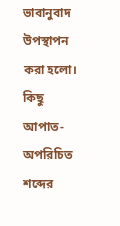ভাবানুবাদ উপস্থাপন করা হলো। কিছু আপাত-অপরিচিত শব্দের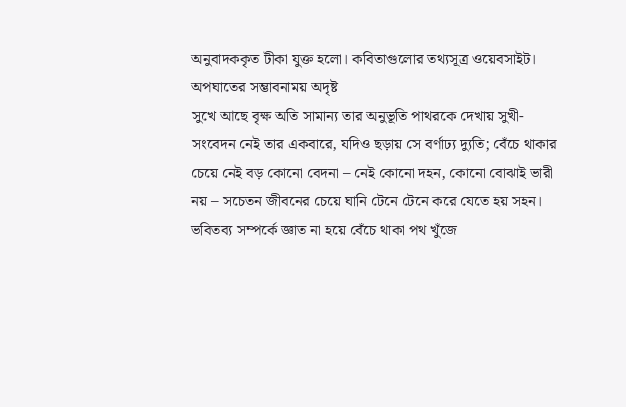অনুবাদককৃত টীকা যুক্ত হলো। কবিতাগুলোর তথ্যসূত্র ওয়েবসাইট।
অপঘাতের সম্ভাবনাময় অদৃষ্ট
সুখে আছে বৃক্ষ অতি সামান্য তার অনুভূতি পাথরকে দেখায় সুখী-সংবেদন নেই তার একবারে, যদিও ছড়ায় সে বর্ণাঢ্য দ্যুতি; বেঁচে থাকার চেয়ে নেই বড় কোনো বেদনা – নেই কোনো দহন, কোনো বোঝাই ভারী নয় – সচেতন জীবনের চেয়ে ঘানি টেনে টেনে করে যেতে হয় সহন।
ভবিতব্য সম্পর্কে জ্ঞাত না হয়ে বেঁচে থাকা পথ খুঁজে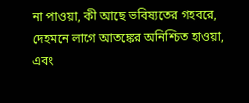না পাওয়া, কী আছে ভবিষ্যতের গহবরে, দেহমনে লাগে আতঙ্কের অনিশ্চিত হাওয়া, এবং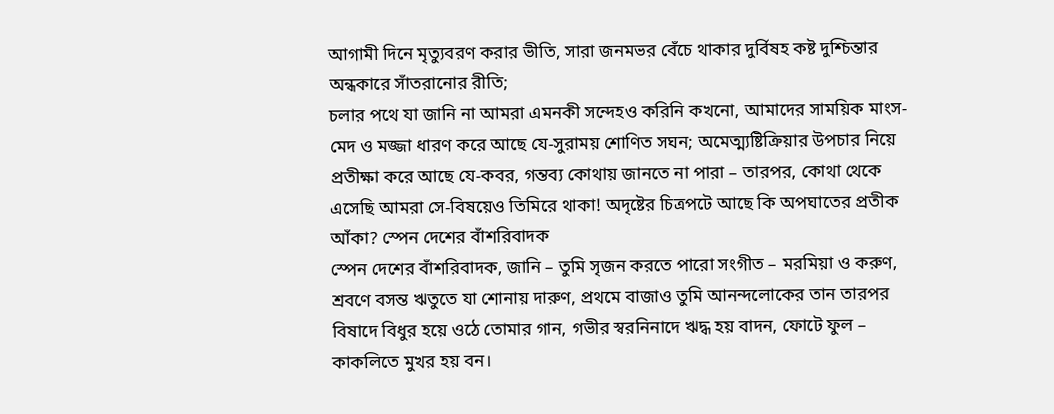আগামী দিনে মৃত্যুবরণ করার ভীতি, সারা জনমভর বেঁচে থাকার দুর্বিষহ কষ্ট দুশ্চিন্তার অন্ধকারে সাঁতরানোর রীতি;
চলার পথে যা জানি না আমরা এমনকী সন্দেহও করিনি কখনো, আমাদের সাময়িক মাংস-মেদ ও মজ্জা ধারণ করে আছে যে-সুরাময় শোণিত সঘন; অমেত্ম্যষ্টিক্রিয়ার উপচার নিয়ে প্রতীক্ষা করে আছে যে-কবর, গন্তব্য কোথায় জানতে না পারা – তারপর, কোথা থেকে এসেছি আমরা সে-বিষয়েও তিমিরে থাকা! অদৃষ্টের চিত্রপটে আছে কি অপঘাতের প্রতীক আঁকা? স্পেন দেশের বাঁশরিবাদক
স্পেন দেশের বাঁশরিবাদক, জানি – তুমি সৃজন করতে পারো সংগীত – মরমিয়া ও করুণ, শ্রবণে বসন্ত ঋতুতে যা শোনায় দারুণ, প্রথমে বাজাও তুমি আনন্দলোকের তান তারপর বিষাদে বিধুর হয়ে ওঠে তোমার গান, গভীর স্বরনিনাদে ঋদ্ধ হয় বাদন, ফোটে ফুল – কাকলিতে মুখর হয় বন।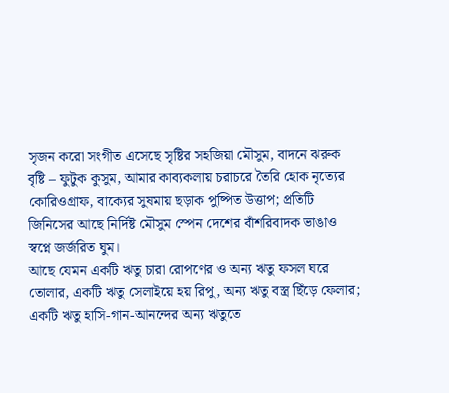সৃজন করো সংগীত এসেছে সৃষ্টির সহজিয়া মৌসুম, বাদনে ঝরুক বৃষ্টি – ফুটুক কুসুম, আমার কাব্যকলায় চরাচরে তৈরি হোক নৃত্যের কোরিওগ্রাফ, বাক্যের সুষমায় ছড়াক পুষ্পিত উত্তাপ; প্রতিটি জিনিসের আছে নির্দিষ্ট মৌসুম স্পেন দেশের বাঁশরিবাদক ভাঙাও স্বপ্নে জর্জরিত ঘুম।
আছে যেমন একটি ঋতু চারা রোপণের ও অন্য ঋতু ফসল ঘরে তোলার, একটি ঋতু সেলাইয়ে হয় রিপু, অন্য ঋতু বস্ত্র ছিঁড়ে ফেলার; একটি ঋতু হাসি-গান-আনন্দের অন্য ঋতুতে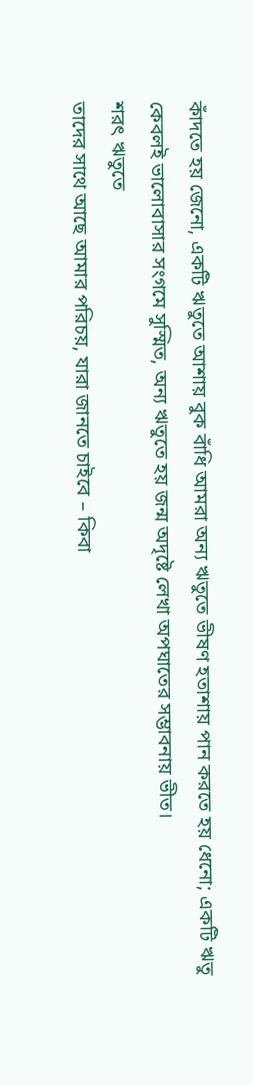কাঁদতে হয় জেনো, একটি ঋতুতে আশায় বুক বাঁধি আমরা অন্য ঋতুতে ভীষণ হতাশায় পান করতে হয় ধেনো; একটি ঋতু কেবলই ভালোবাসার সংগমে সুস্মিত, অন্য ঋতুতে হয় জন্ম অদৃষ্টে লেখা অপঘাতের সম্ভাবনায় ভীত।
শরৎ ঋতুতে
তাদের সাথে আছে আমার পরিচয়, যারা জানতে চাইবে – কিবা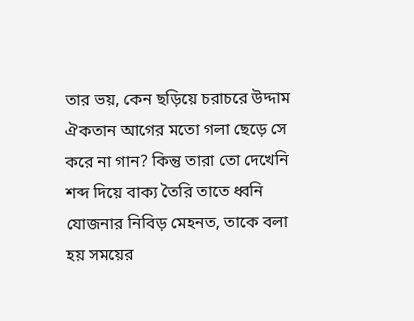তার ভয়, কেন ছড়িয়ে চরাচরে উদ্দাম ঐকতান আগের মতো গলা ছেড়ে সে করে না গান? কিন্তু তারা তো দেখেনি শব্দ দিয়ে বাক্য তৈরি তাতে ধ্বনি যোজনার নিবিড় মেহনত, তাকে বলা হয় সময়ের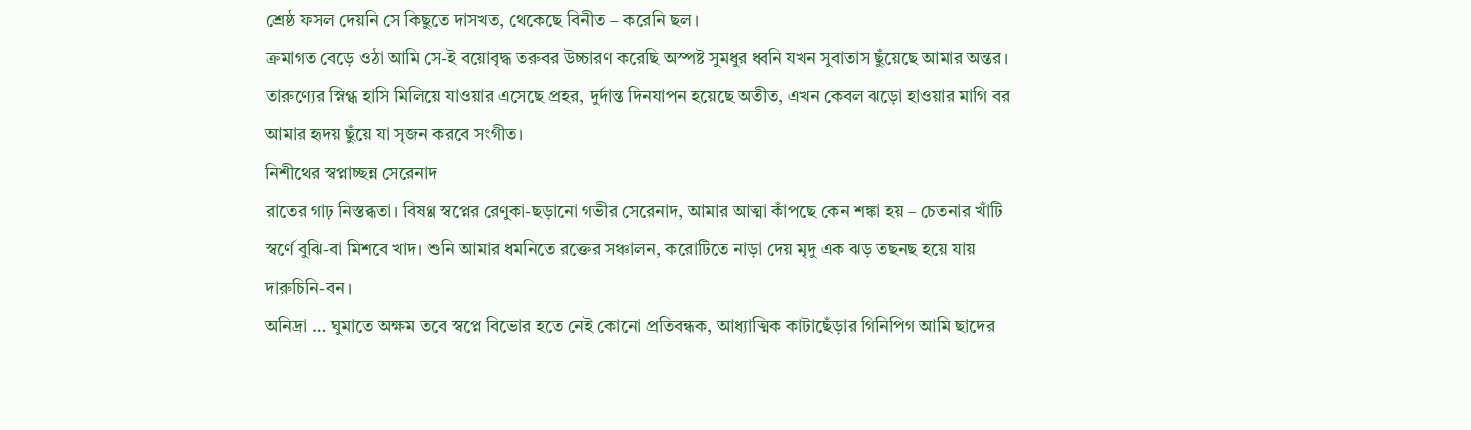শ্রেষ্ঠ ফসল দেয়নি সে কিছুতে দাসখত, থেকেছে বিনীত – করেনি ছল।
ক্রমাগত বেড়ে ওঠা আমি সে-ই বয়োবৃদ্ধ তরুবর উচ্চারণ করেছি অস্পষ্ট সুমধুর ধ্বনি যখন সুবাতাস ছুঁয়েছে আমার অন্তর। তারুণ্যের স্নিগ্ধ হাসি মিলিয়ে যাওয়ার এসেছে প্রহর, দুর্দান্ত দিনযাপন হয়েছে অতীত, এখন কেবল ঝড়ো হাওয়ার মাগি বর আমার হৃদয় ছুঁয়ে যা সৃজন করবে সংগীত।
নিশীথের স্বপ্নাচ্ছন্ন সেরেনাদ
রাতের গাঢ় নিস্তব্ধতা। বিষণ্ণ স্বপ্নের রেণুকা-ছড়ানো গভীর সেরেনাদ, আমার আত্মা কাঁপছে কেন শঙ্কা হয় – চেতনার খাঁটি স্বর্ণে বুঝি-বা মিশবে খাদ। শুনি আমার ধমনিতে রক্তের সঞ্চালন, করোটিতে নাড়া দেয় মৃদু এক ঝড় তছনছ হয়ে যায় দারুচিনি-বন।
অনিদ্রা … ঘুমাতে অক্ষম তবে স্বপ্নে বিভোর হতে নেই কোনো প্রতিবন্ধক, আধ্যাত্মিক কাটাছেঁড়ার গিনিপিগ আমি ছাদের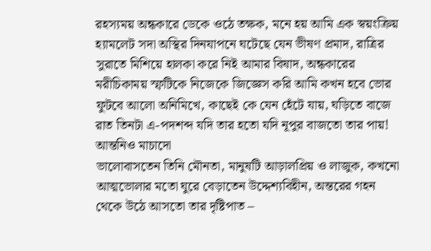রহস্যময় অন্ধকারে ডেকে ওঠে তক্ষক, মনে হয় আমি এক স্বয়ংক্রিয় হ্যামলেট সদা অস্থির দিনযাপনে ঘটেছে যেন ভীষণ প্রমাদ, রাত্রির সুরাতে মিশিয়ে হালকা করে নিই আমার বিষাদ, অন্ধকারের মরীচিকাময় স্ফটিকে নিজেকে জিজ্ঞেস করি আমি কখন হবে ভোর ফুটবে আলো অনিমিখে, কাছেই কে যেন হেঁটে যায়, ঘড়িতে বাজে রাত তিনটা এ-পদশব্দ যদি তার হতো যদি নূপুর বাজতো তার পায়!
আন্তনিও মাচাদো
ভালোবাসতেন তিনি মৌনতা, মানুষটি আড়ালপ্রিয় ও লাজুক, কখনো আত্মভোলার মতো ঘুরে বেড়াতেন উদ্দেশ্যবিহীন, অন্তরের গহন থেকে উঠে আসতো তার দৃষ্টিপাত –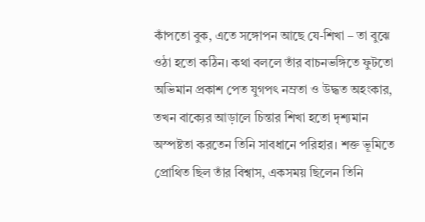কাঁপতো বুক, এতে সঙ্গোপন আছে যে-শিখা – তা বুঝে ওঠা হতো কঠিন। কথা বললে তাঁর বাচনভঙ্গিতে ফুটতো অভিমান প্রকাশ পেত যুগপৎ নম্রতা ও উদ্ধত অহংকার, তখন বাক্যের আড়ালে চিন্তার শিখা হতো দৃশ্যমান অস্পষ্টতা করতেন তিনি সাবধানে পরিহার। শক্ত ভূমিতে প্রোথিত ছিল তাঁর বিশ্বাস, একসময় ছিলেন তিনি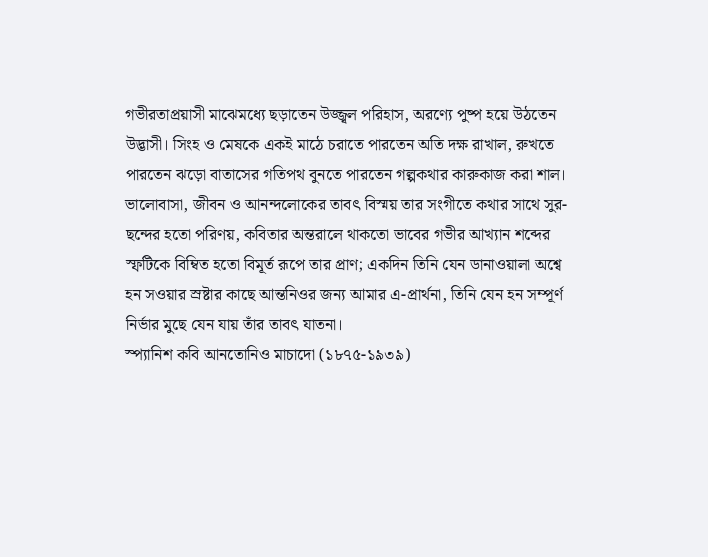গভীরতাপ্রয়াসী মাঝেমধ্যে ছড়াতেন উজ্জ্বল পরিহাস, অরণ্যে পুষ্প হয়ে উঠতেন উদ্ভাসী। সিংহ ও মেষকে একই মাঠে চরাতে পারতেন অতি দক্ষ রাখাল, রুখতে পারতেন ঝড়ো বাতাসের গতিপথ বুনতে পারতেন গল্পকথার কারুকাজ করা শাল। ভালোবাসা, জীবন ও আনন্দলোকের তাবৎ বিস্ময় তার সংগীতে কথার সাথে সুর-ছন্দের হতো পরিণয়, কবিতার অন্তরালে থাকতো ভাবের গভীর আখ্যান শব্দের স্ফটিকে বিম্বিত হতো বিমূর্ত রূপে তার প্রাণ; একদিন তিনি যেন ডানাওয়ালা অশ্বে হন সওয়ার স্রষ্টার কাছে আন্তনিওর জন্য আমার এ-প্রার্থনা, তিনি যেন হন সম্পূর্ণ নির্ভার মুছে যেন যায় তাঁর তাবৎ যাতনা।
স্প্যানিশ কবি আনতোনিও মাচাদো (১৮৭৫-১৯৩৯)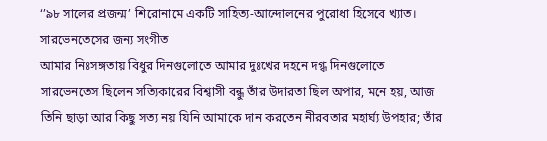‘’৯৮ সালের প্রজন্ম’ শিরোনামে একটি সাহিত্য-আন্দোলনের পুরোধা হিসেবে খ্যাত। সারভেনতেসের জন্য সংগীত
আমার নিঃসঙ্গতায় বিধুর দিনগুলোতে আমার দুঃখের দহনে দগ্ধ দিনগুলোতে সারভেনতেস ছিলেন সত্যিকারের বিশ্বাসী বন্ধু তাঁর উদারতা ছিল অপার, মনে হয়, আজ তিনি ছাড়া আর কিছু সত্য নয় যিনি আমাকে দান করতেন নীরবতার মহার্ঘ্য উপহার; তাঁর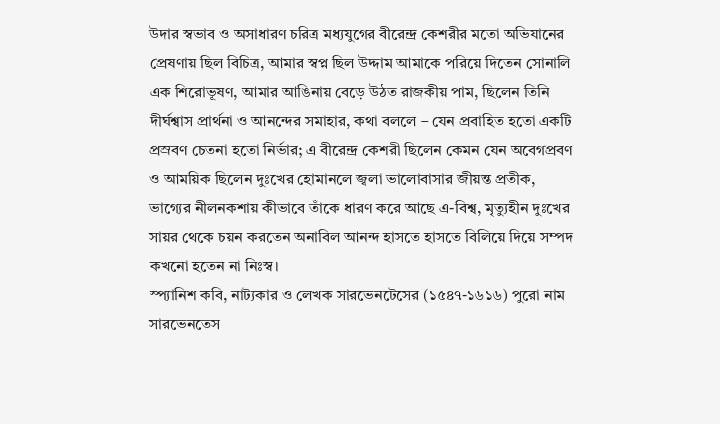উদার স্বভাব ও অসাধারণ চরিত্র মধ্যযুগের বীরেন্দ্র কেশরীর মতো অভিযানের প্রেষণায় ছিল বিচিত্র, আমার স্বপ্ন ছিল উদ্দাম আমাকে পরিয়ে দিতেন সোনালি এক শিরোভূষণ, আমার আঙিনায় বেড়ে উঠত রাজকীয় পাম, ছিলেন তিনি দীর্ঘশ্বাস প্রার্থনা ও আনন্দের সমাহার, কথা বললে – যেন প্রবাহিত হতো একটি প্রস্রবণ চেতনা হতো নির্ভার; এ বীরেন্দ্র কেশরী ছিলেন কেমন যেন অবেগপ্রবণ ও আময়িক ছিলেন দুঃখের হোমানলে জ্বলা ভালোবাসার জীয়ন্ত প্রতীক, ভাগ্যের নীলনকশায় কীভাবে তাঁকে ধারণ করে আছে এ-বিশ্ব, মৃত্যুহীন দুঃখের সায়র থেকে চয়ন করতেন অনাবিল আনন্দ হাসতে হাসতে বিলিয়ে দিয়ে সম্পদ কখনো হতেন না নিঃস্ব।
স্প্যানিশ কবি, নাট্যকার ও লেখক সারভেনটেসের (১৫৪৭-১৬১৬) পুরো নাম সারভেনতেস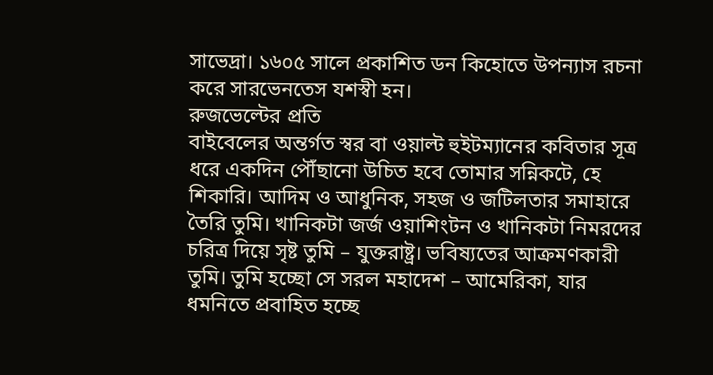সাভেদ্রা। ১৬০৫ সালে প্রকাশিত ডন কিহোতে উপন্যাস রচনা করে সারভেনতেস যশস্বী হন।
রুজভেল্টের প্রতি
বাইবেলের অন্তর্গত স্বর বা ওয়াল্ট হুইটম্যানের কবিতার সূত্র ধরে একদিন পৌঁছানো উচিত হবে তোমার সন্নিকটে, হে শিকারি। আদিম ও আধুনিক, সহজ ও জটিলতার সমাহারে তৈরি তুমি। খানিকটা জর্জ ওয়াশিংটন ও খানিকটা নিমরদের চরিত্র দিয়ে সৃষ্ট তুমি – যুক্তরাষ্ট্র। ভবিষ্যতের আক্রমণকারী তুমি। তুমি হচ্ছো সে সরল মহাদেশ – আমেরিকা, যার ধমনিতে প্রবাহিত হচ্ছে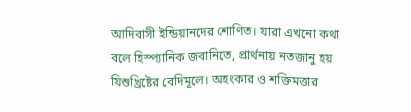আদিবাসী ইন্ডিয়ানদের শোণিত। যারা এখনো কথা বলে হিস্প্যানিক জবানিতে, প্রার্থনায় নতজানু হয় যিশুখ্রিষ্টের বেদিমূলে। অহংকার ও শক্তিমত্তার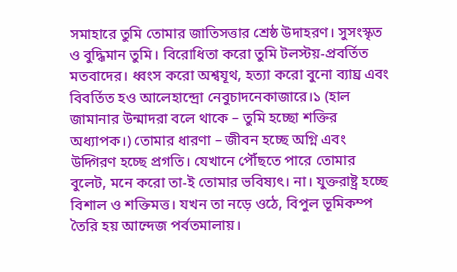সমাহারে তুমি তোমার জাতিসত্তার শ্রেষ্ঠ উদাহরণ। সুসংস্কৃত ও বুদ্ধিমান তুমি। বিরোধিতা করো তুমি টলস্টয়-প্রবর্তিত মতবাদের। ধ্বংস করো অশ্বযূথ, হত্যা করো বুনো ব্যাঘ্র এবং বিবর্তিত হও আলেহান্দ্রো নেবুচাদনেকাজারে।১ (হাল জামানার উন্মাদরা বলে থাকে – তুমি হচ্ছো শক্তির অধ্যাপক।) তোমার ধারণা – জীবন হচ্ছে অগ্নি এবং উদ্গিরণ হচ্ছে প্রগতি। যেখানে পৌঁছতে পারে তোমার বুলেট, মনে করো তা-ই তোমার ভবিষ্যৎ। না। যুক্তরাষ্ট্র হচ্ছে বিশাল ও শক্তিমত্ত। যখন তা নড়ে ওঠে, বিপুল ভূমিকম্প তৈরি হয় আন্দেজ পর্বতমালায়।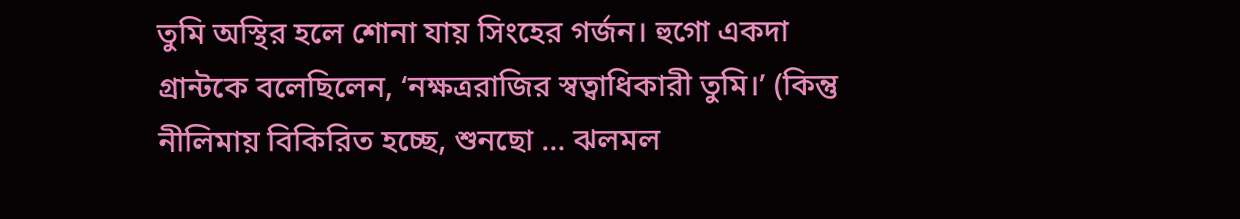তুমি অস্থির হলে শোনা যায় সিংহের গর্জন। হুগো একদা গ্রান্টকে বলেছিলেন, ‘নক্ষত্ররাজির স্বত্বাধিকারী তুমি।’ (কিন্তু নীলিমায় বিকিরিত হচ্ছে, শুনছো … ঝলমল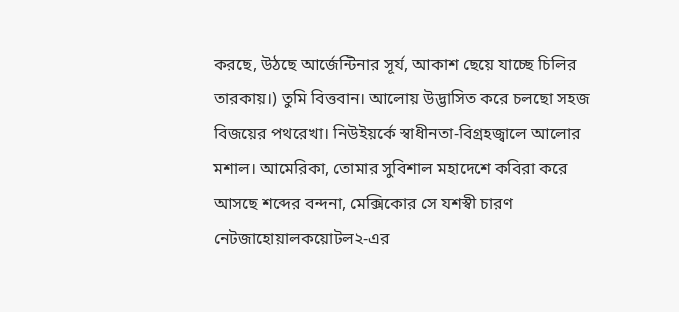করছে, উঠছে আর্জেন্টিনার সূর্য, আকাশ ছেয়ে যাচ্ছে চিলির তারকায়।) তুমি বিত্তবান। আলোয় উদ্ভাসিত করে চলছো সহজ বিজয়ের পথরেখা। নিউইয়র্কে স্বাধীনতা-বিগ্রহজ্বালে আলোর মশাল। আমেরিকা, তোমার সুবিশাল মহাদেশে কবিরা করে আসছে শব্দের বন্দনা, মেক্সিকোর সে যশস্বী চারণ নেটজাহোয়ালকয়োটল২-এর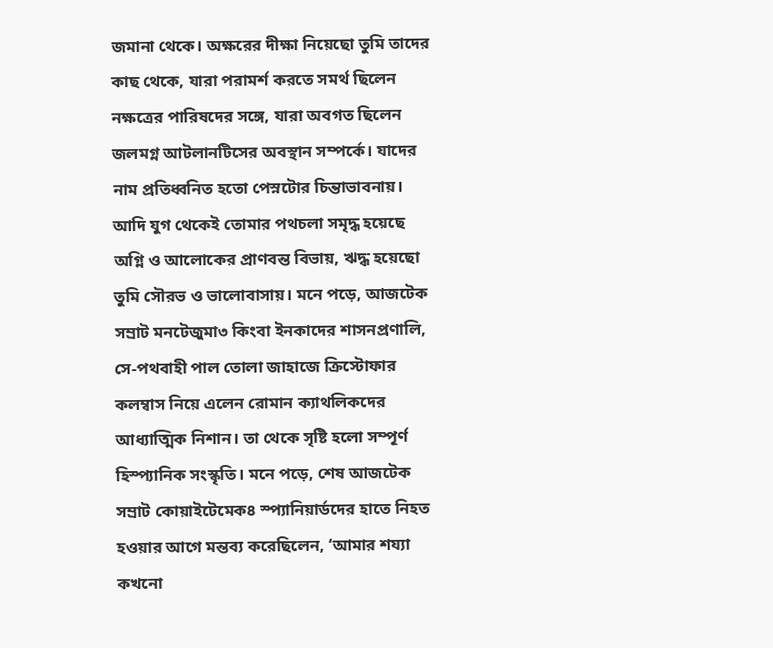জমানা থেকে। অক্ষরের দীক্ষা নিয়েছো তুমি তাদের কাছ থেকে, যারা পরামর্শ করতে সমর্থ ছিলেন নক্ষত্রের পারিষদের সঙ্গে, যারা অবগত ছিলেন জলমগ্ন আটলানটিসের অবস্থান সম্পর্কে। যাদের নাম প্রতিধ্বনিত হতো পেস্নটোর চিন্তাভাবনায়। আদি যুগ থেকেই তোমার পথচলা সমৃদ্ধ হয়েছে অগ্নি ও আলোকের প্রাণবন্ত বিভায়, ঋদ্ধ হয়েছো তুমি সৌরভ ও ভালোবাসায়। মনে পড়ে, আজটেক সম্রাট মনটেজুমা৩ কিংবা ইনকাদের শাসনপ্রণালি, সে-পথবাহী পাল তোলা জাহাজে ক্রিস্টোফার কলম্বাস নিয়ে এলেন রোমান ক্যাথলিকদের আধ্যাত্মিক নিশান। তা থেকে সৃষ্টি হলো সম্পূর্ণ হিস্প্যানিক সংস্কৃতি। মনে পড়ে, শেষ আজটেক সম্রাট কোয়াইটেমেক৪ স্প্যানিয়ার্ডদের হাতে নিহত হওয়ার আগে মন্তব্য করেছিলেন, ‘আমার শয্যা কখনো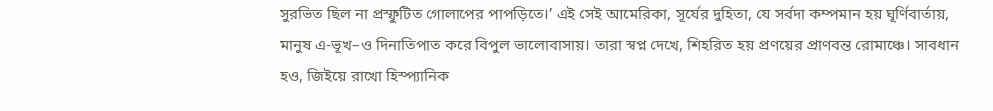সুরভিত ছিল না প্রস্ফুটিত গোলাপের পাপড়িতে।’ এই সেই আমেরিকা, সূর্যের দুহিতা, যে সর্বদা কম্পমান হয় ঘূর্ণিবার্তায়, মানুষ এ-ভূখ–ও দিনাতিপাত করে বিপুল ভালোবাসায়। তারা স্বপ্ন দেখে, শিহরিত হয় প্রণয়ের প্রাণবন্ত রোমাঞ্চে। সাবধান হও, জিইয়ে রাখো হিস্প্যানিক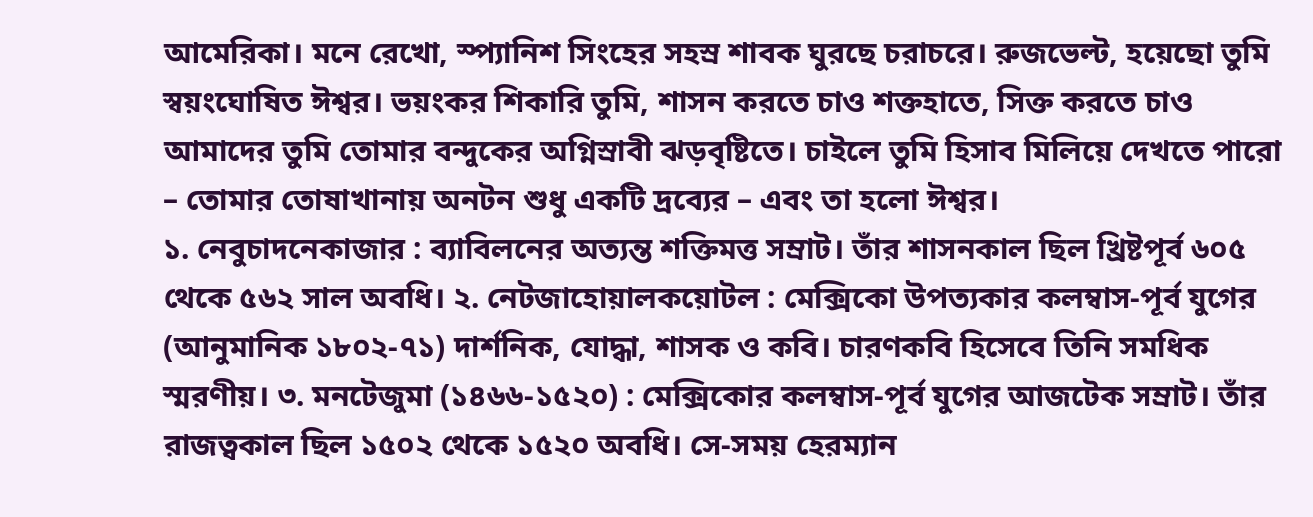আমেরিকা। মনে রেখো, স্প্যানিশ সিংহের সহস্র শাবক ঘুরছে চরাচরে। রুজভেল্ট, হয়েছো তুমি স্বয়ংঘোষিত ঈশ্বর। ভয়ংকর শিকারি তুমি, শাসন করতে চাও শক্তহাতে, সিক্ত করতে চাও আমাদের তুমি তোমার বন্দুকের অগ্নিস্রাবী ঝড়বৃষ্টিতে। চাইলে তুমি হিসাব মিলিয়ে দেখতে পারো – তোমার তোষাখানায় অনটন শুধু একটি দ্রব্যের – এবং তা হলো ঈশ্বর।
১. নেবুচাদনেকাজার : ব্যাবিলনের অত্যন্ত শক্তিমত্ত সম্রাট। তাঁর শাসনকাল ছিল খ্রিষ্টপূর্ব ৬০৫ থেকে ৫৬২ সাল অবধি। ২. নেটজাহোয়ালকয়োটল : মেক্সিকো উপত্যকার কলম্বাস-পূর্ব যুগের (আনুমানিক ১৮০২-৭১) দার্শনিক, যোদ্ধা, শাসক ও কবি। চারণকবি হিসেবে তিনি সমধিক স্মরণীয়। ৩. মনটেজুমা (১৪৬৬-১৫২০) : মেক্সিকোর কলম্বাস-পূর্ব যুগের আজটেক সম্রাট। তাঁর রাজত্বকাল ছিল ১৫০২ থেকে ১৫২০ অবধি। সে-সময় হেরম্যান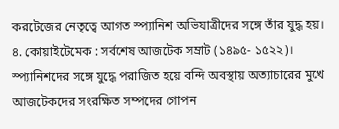করটেজের নেতৃত্বে আগত স্প্যানিশ অভিযাত্রীদের সঙ্গে তাঁর যুদ্ধ হয়। ৪. কোয়াইটেমেক : সর্বশেষ আজটেক সম্রাট (১৪৯৫- ১৫২২)। স্প্যানিশদের সঙ্গে যুদ্ধে পরাজিত হয়ে বন্দি অবস্থায় অত্যাচারের মুখে আজটেকদের সংরক্ষিত সম্পদের গোপন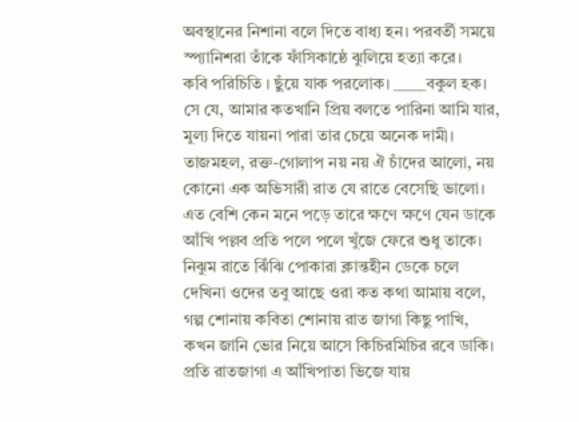অবস্থানের নিশানা বলে দিতে বাধ্য হন। পরবর্তী সময়ে স্প্যানিশরা তাঁকে ফাঁসিকাষ্ঠে ঝুলিয়ে হত্যা করে।
কবি পরিচিতি । ছুঁয়ে যাক পরলোক। _____বকুল হক। সে যে, আমার কতখানি প্রিয় বলতে পারিনা আমি যার, মুল্য দিতে যায়না পারা তার চেয়ে অনেক দামী। তাজমহল, রক্ত-গোলাপ নয় নয় ঐ চাঁদের আলো, নয় কোনো এক অভিসারী রাত যে রাতে বেসেছি ভালো। এত বেশি কেন মনে পড়ে তারে ক্ষণে ক্ষণে যেন ডাকে আঁখি পল্লব প্রতি পলে পলে খুঁজে ফেরে শুধু তাকে। নিঝুম রাতে ঝিঁঝি পোকারা ক্লান্তহীন ডেকে চলে দেখিনা ওদের তবু আছে ওরা কত কথা আমায় বলে, গল্প শোনায় কবিতা শোনায় রাত জাগা কিছু পাখি, কখন জানি ভোর নিয়ে আসে কিচিরমিচির রবে ডাকি। প্রতি রাতজাগা এ আঁখিপাতা ভিজে যায়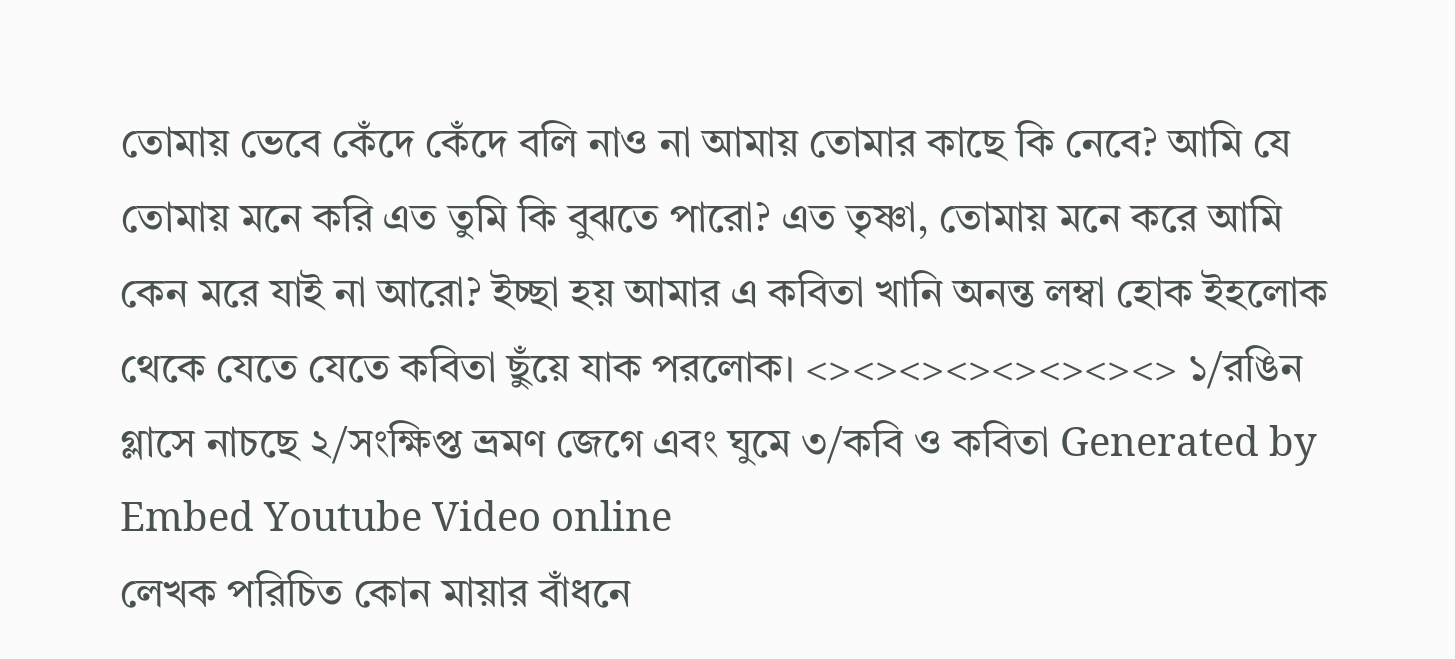তোমায় ভেবে কেঁদে কেঁদে বলি নাও না আমায় তোমার কাছে কি নেবে? আমি যে তোমায় মনে করি এত তুমি কি বুঝতে পারো? এত তৃষ্ণা, তোমায় মনে করে আমি কেন মরে যাই না আরো? ইচ্ছা হয় আমার এ কবিতা খানি অনন্ত লম্বা হোক ইহলোক থেকে যেতে যেতে কবিতা ছুঁয়ে যাক পরলোক। <><><><><><><><> ১/রঙিন গ্লাসে নাচছে ২/সংক্ষিপ্ত ভ্রমণ জেগে এবং ঘুমে ৩/কবি ও কবিতা Generated by Embed Youtube Video online
লেখক পরিচিত কোন মায়ার বাঁধনে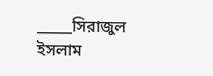_____সিরাজুল ইসলাম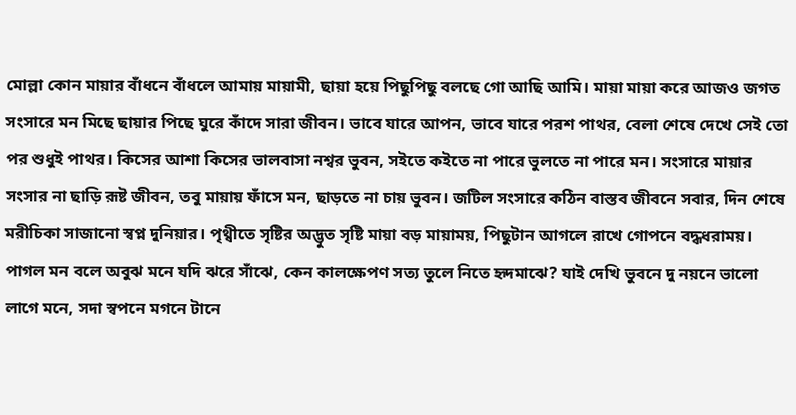মোল্লা কোন মায়ার বাঁধনে বাঁধলে আমায় মায়ামী, ছায়া হয়ে পিছুপিছু বলছে গো আছি আমি। মায়া মায়া করে আজও জগত সংসারে মন মিছে ছায়ার পিছে ঘুরে কাঁদে সারা জীবন। ভাবে যারে আপন, ভাবে যারে পরশ পাথর, বেলা শেষে দেখে সেই তো পর শুধুই পাথর। কিসের আশা কিসের ভালবাসা নশ্বর ভুবন, সইতে কইতে না পারে ভুলতে না পারে মন। সংসারে মায়ার সংসার না ছাড়ি রূষ্ট জীবন, তবু মায়ায় ফাঁসে মন, ছাড়তে না চায় ভুবন। জটিল সংসারে কঠিন বাস্তব জীবনে সবার, দিন শেষে মরীচিকা সাজানো স্বপ্ন দুনিয়ার। পৃথ্বীতে সৃষ্টির অদ্ভুত সৃষ্টি মায়া বড় মায়াময়, পিছুটান আগলে রাখে গোপনে বদ্ধধরাময়। পাগল মন বলে অবুঝ মনে যদি ঝরে সাঁঝে, কেন কালক্ষেপণ সত্য তুলে নিতে হৃদমাঝে? যাই দেখি ভুবনে দু নয়নে ভালো লাগে মনে, সদা স্বপনে মগনে টানে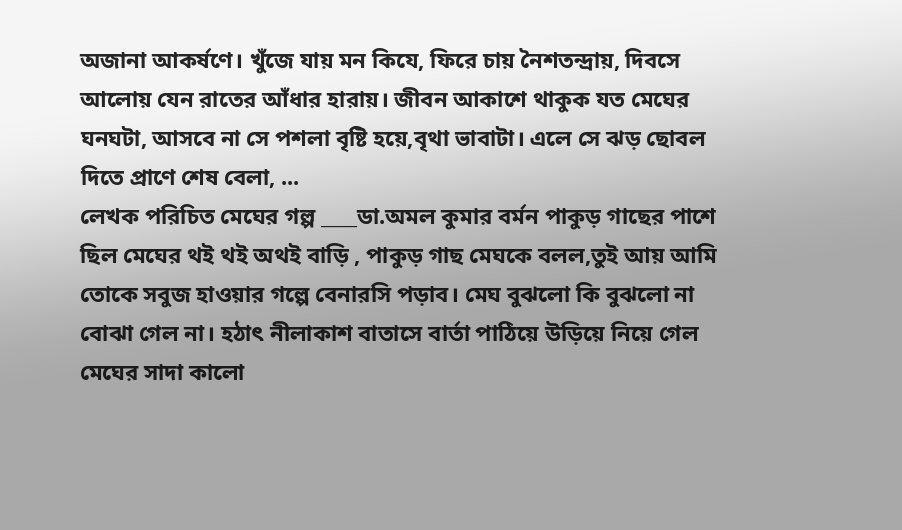অজানা আকর্ষণে। খুঁজে যায় মন কিযে, ফিরে চায় নৈশতন্দ্রায়, দিবসে আলোয় যেন রাতের আঁধার হারায়। জীবন আকাশে থাকুক যত মেঘের ঘনঘটা, আসবে না সে পশলা বৃষ্টি হয়ে,বৃথা ভাবাটা। এলে সে ঝড় ছোবল দিতে প্রাণে শেষ বেলা, ...
লেখক পরিচিত মেঘের গল্প ____ডা.অমল কুমার বর্মন পাকুড় গাছের পাশে ছিল মেঘের থই থই অথই বাড়ি , পাকুড় গাছ মেঘকে বলল,তুই আয় আমি তোকে সবুজ হাওয়ার গল্পে বেনারসি পড়াব। মেঘ বুঝলো কি বুঝলো না বোঝা গেল না। হঠাৎ নীলাকাশ বাতাসে বার্তা পাঠিয়ে উড়িয়ে নিয়ে গেল মেঘের সাদা কালো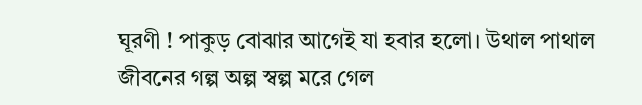ঘূরণী ! পাকুড় বোঝার আগেই যা হবার হলো। উথাল পাথাল জীবনের গল্প অল্প স্বল্প মরে গেল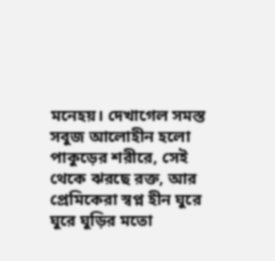মনেহয়। দেখাগেল সমস্ত সবুজ আলোহীন হলো পাকুড়ের শরীরে, সেই থেকে ঝরছে রক্ত, আর প্রেমিকেরা স্বপ্ন হীন ঘুরে ঘুরে ঘুড়ির মতো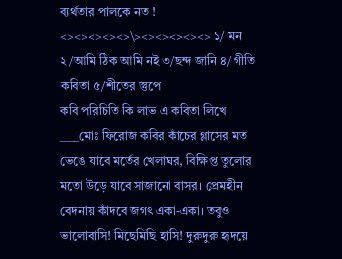ব্যর্থতার পালকে নত ! <><><><><>\><><><><><> ১/ মন ২/আমি ঠিক আমি নই ৩/ছন্দ জানি ৪/ গীতি কবিতা ৫/শীতের স্তুপে
কবি পরিচিতি কি লাভ এ কবিতা লিখে ____মোঃ ফিরোজ কবির কাঁচের গ্লাসের মত ভেঙে যাবে মর্তের খেলাঘর, বিক্ষিপ্ত তুলোর মতো উড়ে যাবে সাজানো বাসর। প্রেমহীন বেদনায় কাঁদবে জগৎ একা-একা। তবুও ভালোবাসি! মিছেমিছি হাসি! দুরুদুরু হৃদয়ে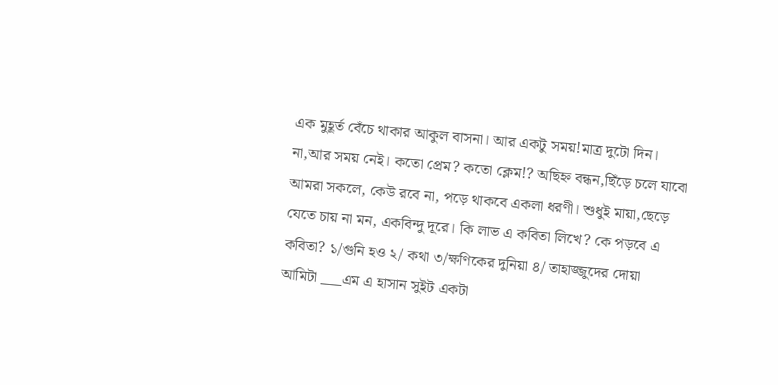এক মুহূর্ত বেঁচে থাকার আকুল বাসনা। আর একটু সময়!মাত্র দুটো দিন। না,আর সময় নেই। কতো প্রেম? কতো ক্লেম!? অছিহ্ন বন্ধন,ছিঁড়ে চলে যাবো আমরা সকলে, কেউ রবে না, পড়ে থাকবে একলা ধরণী। শুধুই মায়া,ছেড়ে যেতে চায় না মন, একবিন্দু দূরে। কি লাভ এ কবিতা লিখে? কে পড়বে এ কবিতা? ১/গুনি হও ২/ কথা ৩/ক্ষণিকের দুনিয়া ৪/ তাহাজ্জুদের দোয়া
আমিটা ___এম এ হাসান সুইট একটা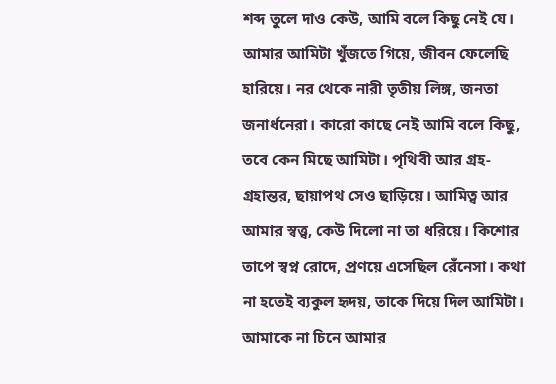শব্দ তুলে দাও কেউ, আমি বলে কিছু নেই যে। আমার আমিটা খুঁজতে গিয়ে, জীবন ফেলেছি হারিয়ে। নর থেকে নারী তৃতীয় লিঙ্গ, জনতা জনার্ধনেরা। কারো কাছে নেই আমি বলে কিছু, তবে কেন মিছে আমিটা। পৃথিবী আর গ্রহ-গ্রহান্তর, ছায়াপথ সেও ছাড়িয়ে। আমিত্ব আর আমার স্বত্ত্ব, কেউ দিলো না তা ধরিয়ে। কিশোর তাপে স্বপ্ন রোদে, প্রণয়ে এসেছিল রেঁনেসা। কথা না হতেই ব্যকুল হৃদয়, তাকে দিয়ে দিল আমিটা। আমাকে না চিনে আমার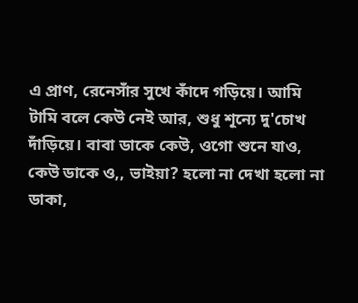এ প্রাণ, রেনেসাঁর সুখে কাঁদে গড়িয়ে। আমি টামি বলে কেউ নেই আর, শুধু শূন্যে দু'চোখ দাঁড়িয়ে। বাবা ডাকে কেউ, ওগো শুনে যাও, কেউ ডাকে ও,, ভাইয়া? হলো না দেখা হলো না ডাকা,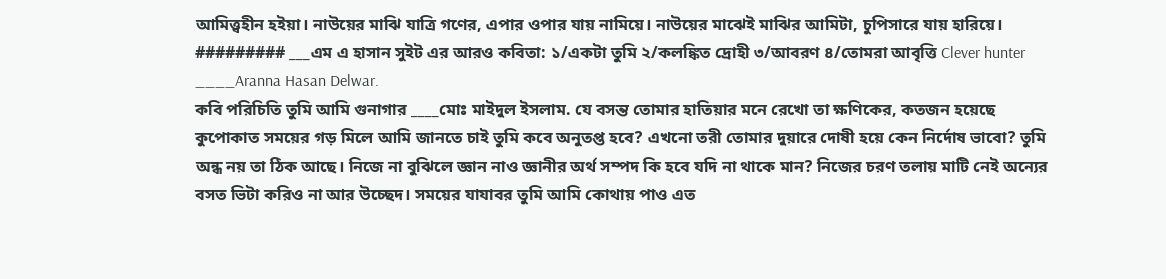আমিত্ত্বহীন হইয়া। নাউয়ের মাঝি যাত্রি গণের, এপার ওপার যায় নামিয়ে। নাউয়ের মাঝেই মাঝির আমিটা, চুপিসারে যায় হারিয়ে। ######### ___এম এ হাসান সুইট এর আরও কবিতা: ১/একটা তুমি ২/কলঙ্কিত দ্রোহী ৩/আবরণ ৪/তোমরা আবৃত্তি Clever hunter ____Aranna Hasan Delwar.
কবি পরিচিতি তুমি আমি গুনাগার ____মোঃ মাইদুল ইসলাম. যে বসন্ত তোমার হাতিয়ার মনে রেখো তা ক্ষণিকের, কতজন হয়েছে কুপোকাত সময়ের গড় মিলে আমি জানতে চাই তুমি কবে অনুতপ্ত হবে? এখনো তরী তোমার দুয়ারে দোষী হয়ে কেন নির্দোষ ভাবো? তুমি অন্ধ নয় তা ঠিক আছে। নিজে না বুঝিলে জ্ঞান নাও জ্ঞানীর অর্থ সম্পদ কি হবে যদি না থাকে মান? নিজের চরণ তলায় মাটি নেই অন্যের বসত ভিটা করিও না আর উচ্ছেদ। সময়ের যাযাবর তুমি আমি কোথায় পাও এত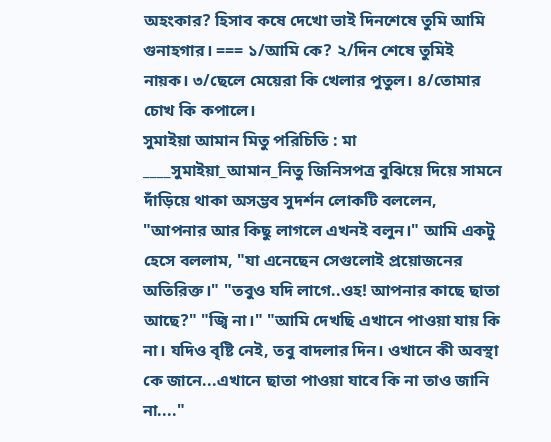অহংকার? হিসাব কষে দেখো ভাই দিনশেষে তুমি আমি গুনাহগার। === ১/আমি কে? ২/দিন শেষে তুমিই নায়ক। ৩/ছেলে মেয়েরা কি খেলার পুতুল। ৪/তোমার চোখ কি কপালে।
সুমাইয়া আমান মিতু পরিচিতি : মা ____সুমাইয়া_আমান_নিতু জিনিসপত্র বুঝিয়ে দিয়ে সামনে দাঁড়িয়ে থাকা অসম্ভব সুদর্শন লোকটি বললেন, "আপনার আর কিছু লাগলে এখনই বলুন।" আমি একটু হেসে বললাম, "যা এনেছেন সেগুলোই প্রয়োজনের অতিরিক্ত।" "তবুও যদি লাগে..ওহ! আপনার কাছে ছাতা আছে?" "জ্বি না।" "আমি দেখছি এখানে পাওয়া যায় কি না। যদিও বৃষ্টি নেই, তবু বাদলার দিন। ওখানে কী অবস্থা কে জানে...এখানে ছাতা পাওয়া যাবে কি না তাও জানি না...."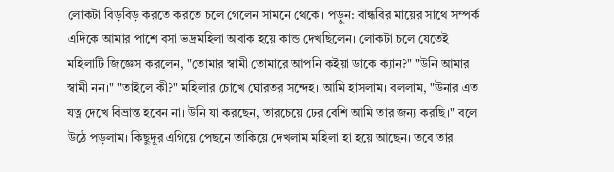লোকটা বিড়বিড় করতে করতে চলে গেলেন সামনে থেকে। পড়ুন: বান্ধবির মায়ের সাথে সম্পর্ক এদিকে আমার পাশে বসা ভদ্রমহিলা অবাক হয়ে কান্ড দেখছিলেন। লোকটা চলে যেতেই মহিলাটি জিজ্ঞেস করলেন, "তোমার স্বামী তোমারে আপনি কইয়া ডাকে ক্যান?" "উনি আমার স্বামী নন।" "তাইলে কী?" মহিলার চোখে ঘোরতর সন্দেহ। আমি হাসলাম। বললাম, "উনার এত যত্ন দেখে বিভ্রান্ত হবেন না। উনি যা করছেন, তারচেয়ে ঢের বেশি আমি তার জন্য করছি।" বলে উঠে পড়লাম। কিছুদূর এগিয়ে পেছনে তাকিয়ে দেখলাম মহিলা হা হয়ে আছেন। তবে তার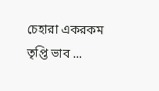চেহারা একরকম তৃপ্তি ভাব ...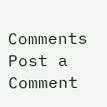Comments
Post a Comment